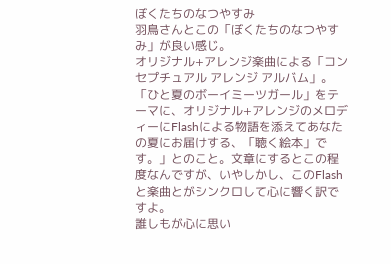ぼくたちのなつやすみ
羽鳥さんとこの「ぼくたちのなつやすみ」が良い感じ。
オリジナル+アレンジ楽曲による「コンセプチュアル アレンジ アルバム」。「ひと夏のボーイミーツガール」をテーマに、オリジナル+アレンジのメロディーにFlashによる物語を添えてあなたの夏にお届けする、「聴く絵本」です。」とのこと。文章にするとこの程度なんですが、いやしかし、このFlashと楽曲とがシンクロして心に響く訳ですよ。
誰しもが心に思い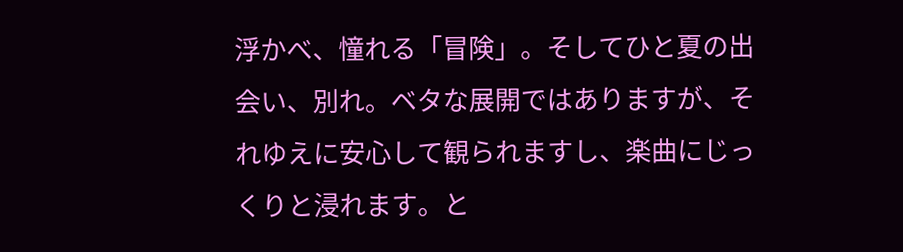浮かべ、憧れる「冒険」。そしてひと夏の出会い、別れ。ベタな展開ではありますが、それゆえに安心して観られますし、楽曲にじっくりと浸れます。と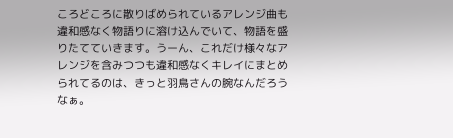ころどころに散りばめられているアレンジ曲も違和感なく物語りに溶け込んでいて、物語を盛りたてていきます。うーん、これだけ様々なアレンジを含みつつも違和感なくキレイにまとめられてるのは、きっと羽鳥さんの腕なんだろうなぁ。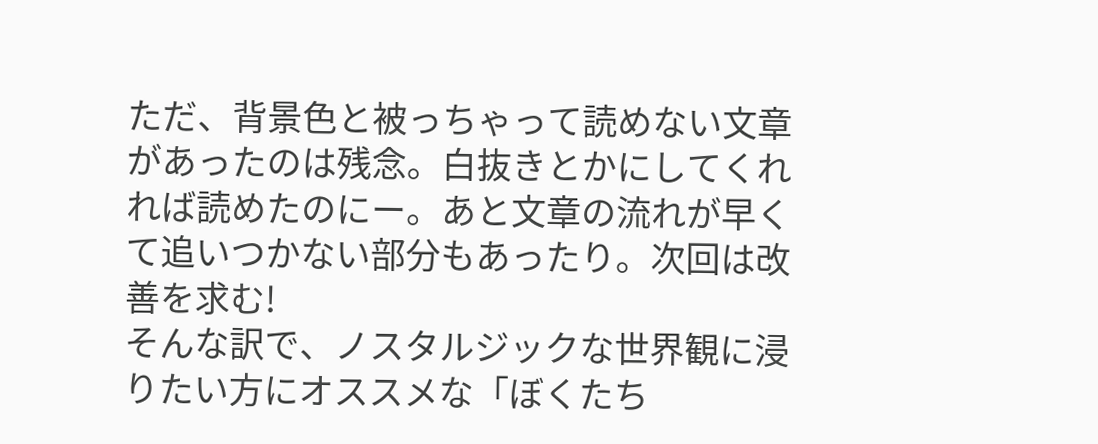ただ、背景色と被っちゃって読めない文章があったのは残念。白抜きとかにしてくれれば読めたのにー。あと文章の流れが早くて追いつかない部分もあったり。次回は改善を求む!
そんな訳で、ノスタルジックな世界観に浸りたい方にオススメな「ぼくたち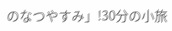のなつやすみ」!30分の小旅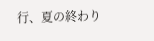行、夏の終わり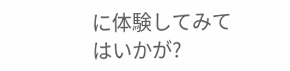に体験してみてはいかが?